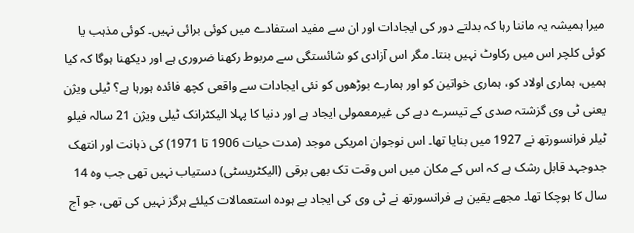میرا ہمیشہ یہ ماننا رہا کہ بدلتے دور کی ایجادات اور ان سے مفید استفادے میں کوئی برائی نہیں۔ کوئی مذہب یا کوئی کلچر اس میں رکاوٹ نہیں بنتا۔ مگر اس آزادی کو شائستگی سے مربوط رکھنا ضروری ہے اور دیکھنا ہوگا کہ کیا ہمیں، ہماری اولاد کو، ہماری خواتین کو اور ہمارے بوڑھوں کو نئی ایجادات سے واقعی کچھ فائدہ ہورہا ہے؟ ٹیلی ویژن یعنی ٹی وی گزشتہ صدی کے تیسرے دہے کی غیرمعمولی ایجاد ہے اور دنیا کا پہلا الیکٹرانک ٹیلی ویژن 21 سالہ فیلو ٹیلر فرانسورتھ نے 1927 میں بنایا تھا۔ اس نوجوان امریکی موجد (مدت حیات 1906 تا 1971) کی ذہانت اور انتھک جدوجہد قابل رشک ہے کہ اس کے مکان میں اس وقت تک بھی برقی (الیکٹریسٹی) دستیاب نہیں تھی جب وہ 14 سال کا ہوچکا تھا۔ مجھے یقین ہے فرانسورتھ نے ٹی وی کی ایجاد بے ہودہ استعمالات کیلئے ہرگز نہیں کی تھی، جو آج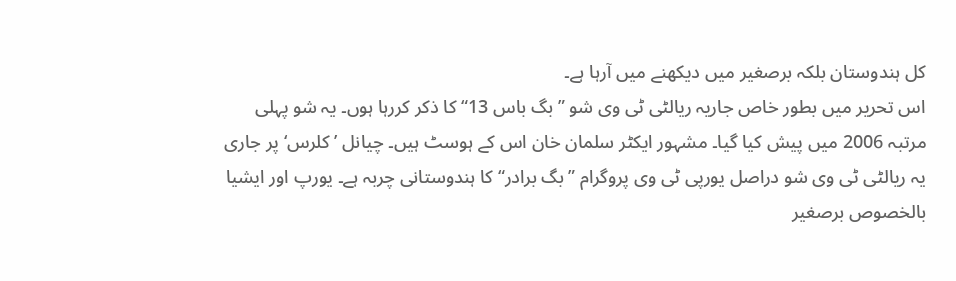کل ہندوستان بلکہ برصغیر میں دیکھنے میں آرہا ہے۔
اس تحریر میں بطور خاص جاریہ ریالٹی ٹی وی شو ”بگ باس 13“ کا ذکر کررہا ہوں۔ یہ شو پہلی مرتبہ 2006 میں پیش کیا گیا۔ مشہور ایکٹر سلمان خان اس کے ہوسٹ ہیں۔ چیانل ’کلرس‘ پر جاری یہ ریالٹی ٹی وی شو دراصل یورپی ٹی وی پروگرام ”بگ برادر“ کا ہندوستانی چربہ ہے۔ یورپ اور ایشیا بالخصوص برصغیر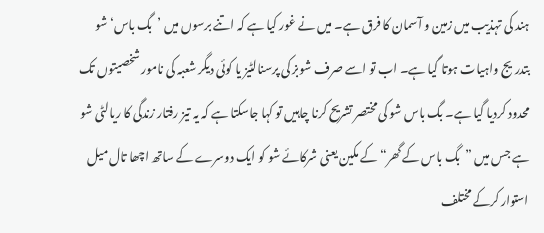ہند کی تہذیب میں زمین و آسمان کا فرق ہے۔ میں نے غور کیا ہے کہ اتنے برسوں میں ’بگ باس‘ شو بتدریج واہیات ہوتا گیا ہے۔ اب تو اسے صرف شوبز کی پرسنالٹیز یا کوئی دیگر شعبہ کی نامور شخصیتوں تک محدود کردیا گیا ہے۔ بگ باس شو کی مختصر تشریح کرنا چاہیں تو کہا جاسکتا ہے کہ یہ تیز رفتار زندگی کا ریالٹی شو ہے جس میں ”بگ باس کے گھر“ کے مکین یعنی شرکائے شو کو ایک دوسرے کے ساتھ اچھا تال میل استوار کرکے مختلف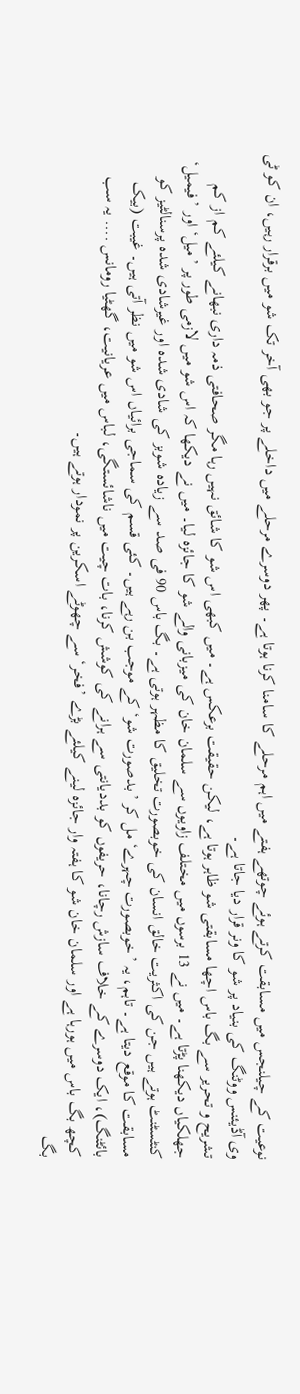نوعیت کے چیلنجس میں مسابقت کرتے ہوئے چوتھے ہفتے میں اہم مرحلے کا سامنا کرنا ہوتا ہے۔ پھر دوسرے مرحلے میں داخلے پر جو بھی آخر تک شو میں برقرار رہیں، ان کو ٹی وی آڈیئنس ووٹنگ کی بنیاد پر شو کا ونر قرار دیا جاتا ہے۔
تشریح و تحریر سے بگ باس اچھا مسابقتی شو ظاہر ہوتا ہے، لیکن حقیقت برعکس ہے۔ میں کبھی اس شو کا شائق نہیں رہا مگر صحافتی ذمہ داری نبھانے کیلئے کم از کم جھلکیاں دیکھنا پڑتا ہے۔ میں نے 13 برسوں میں مختلف زاویوں سے سلمان خان کی میزبانی والے شو کا جائزہ لیا۔ میں نے دیکھا کہ اس شو میں لازمی طور پر ’میل‘ اور ’فیمیل‘ کنٹسٹنٹ ہوتے ہیں جن کی اکثریت خالق انسان کی خوبصورت تخلیق کا مظہر ہوتی ہے۔ بگ باس 90 فی صد سے زیادہ شوبز کی شادی شدہ اور غیرشادی شدہ پرسنالٹیز کو مسابقت کا موقع دیتا ہے۔ تاہم، یہ ’خوبصورت چہرے‘ مل کر ’بدصورت شو‘ کے موجب بن رہے ہیں۔ کئی قسم کی سماجی برائیاں اس شو میں نظر آتی ہیں۔ غیبت (بیک بائٹنگ)، ایک دوسرے کے خلاف سازش رچانا، حریفوں کو بددیانتی سے ہرانے کی کوشش کرنا، بات چیت میں ناشائستگی، لباس میں عریانیت، گھٹیا رومانس .... یہ سب کچھ بگ باس میں ہورہا ہے اور سلمان خان شو کا ہفتہ وار جائزہ لینے کیلئے بڑے ’فخر‘ سے چھوٹے اسکرین پر نمودار ہوتے ہیں۔
بگ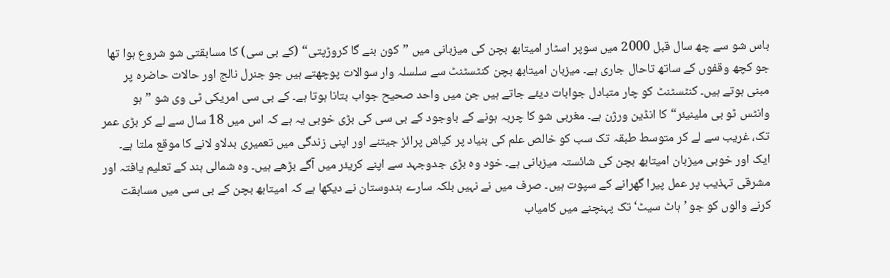باس شو سے چھ سال قبل 2000 میں سوپر اسٹار امیتابھ بچن کی میزبانی میں ”کون بنے گا کروڑپتی“ (کے بی سی) کا مسابقتی شو شروع ہوا تھا جو کچھ وقفوں کے ساتھ تاحال جاری ہے۔ میزبان امیتابھ بچن کنٹسٹنٹ سے سلسلہ وار سوالات پوچھتے ہیں جو جنرل نالج اور حالات حاضرہ پر مبنی ہوتے ہیں۔ کنٹسٹنٹ کو چار متبادل جوابات دیئے جاتے ہیں جن میں واحد صحیح جواب بتانا ہوتا ہے۔ کے بی سی امریکی ٹی وی شو ”ہو وانٹس ٹو بی ملینیئر“ کا انڈین ورژن ہے۔ مغربی شو کا چربہ ہونے کے باوجود کے بی سی کی بڑی خوبی یہ ہے کہ اس میں 18 سال سے لے کر بڑی عمر تک، غریب سے لے کر متوسط طبقہ تک سب کو خالص علم کی بنیاد پر کیاش پرائز جیتنے اور اپنی زندگی میں تعمیری بدلاو لانے کا موقع ملتا ہے۔ ایک اور خوبی میزبان امیتابھ بچن کی شائستہ میزبانی ہے۔ خود وہ بڑی جدوجہد سے اپنے کریئر میں آگے بڑھے ہیں۔ وہ شمالی ہند کے تعلیم یافتہ اور مشرقی تہذیب پر عمل پیرا گھرانے کے سپوت ہیں۔ صرف میں نے نہیں بلکہ سارے ہندوستان نے دیکھا ہے کہ امیتابھ بچن کے بی سی میں مسابقت کرنے والوں کو جو ’ہاٹ سیٹ‘ تک پہنچنے میں کامیاب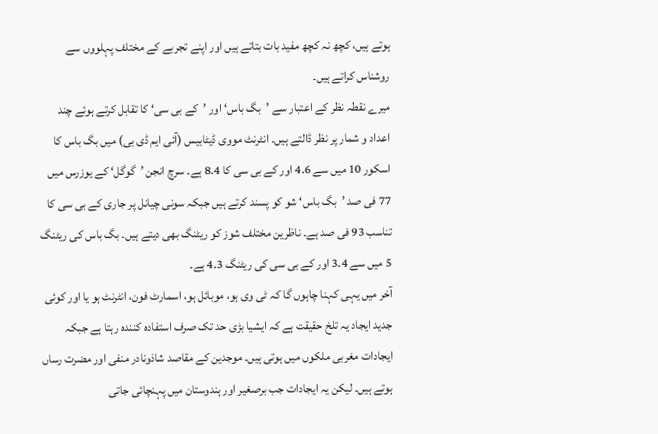ہوتے ہیں، کچھ نہ کچھ مفید بات بتاتے ہیں اور اپنے تجربے کے مختلف پہلووں سے روشناس کراتے ہیں۔
میرے نقطہ نظر کے اعتبار سے ’بگ باس‘ اور ’کے بی سی‘ کا تقابل کرتے ہوئے چند اعداد و شمار پر نظر ڈالتے ہیں۔ انٹرنٹ مووی ڈیٹابیس (آئی ایم ڈی بی) میں بگ باس کا اسکور 10 میں سے 4.6 اور کے بی سی کا 8.4 ہے۔ سرچ انجن ’گوگل‘ کے یوزرس میں 77 فی صد ’بگ باس‘ شو کو پسند کرتے ہیں جبکہ سونی چیانل پر جاری کے بی سی کا تناسب 93 فی صد ہے۔ ناظرین مختلف شوز کو ریٹنگ بھی دیتے ہیں۔ بگ باس کی ریٹنگ 5 میں سے 3.4 اور کے بی سی کی ریٹنگ 4.3 ہے۔
آخر میں یہی کہنا چاہوں گا کہ ٹی وی ہو، موبائل ہو، اسمارٹ فون، انٹرنٹ ہو یا اور کوئی جدید ایجاد یہ تلخ حقیقت ہے کہ ایشیا بڑی حد تک صرف استفادہ کنندہ رہتا ہے جبکہ ایجادات مغربی ملکوں میں ہوتی ہیں۔ موجدین کے مقاصد شاذونادر منفی اور مضرت رساں ہوتے ہیں۔ لیکن یہ ایجادات جب برصغیر اور ہندوستان میں پہنچائی جاتی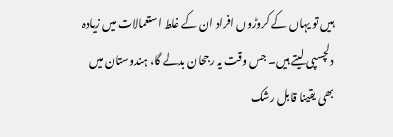ہیں تو یہاں کے کروڑوں افراد ان کے غلط استعمالات میں زیادہ دلچسپی لیتے ہیں۔ جس وقت یہ رجحان بدلے گا، ہندوستان میں بھی یقینا قابل رشک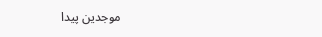موجدین پیدا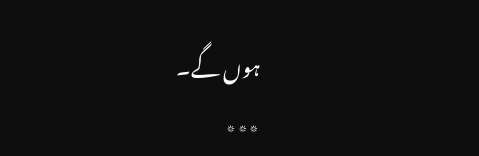ہوں گے۔
٭٭٭